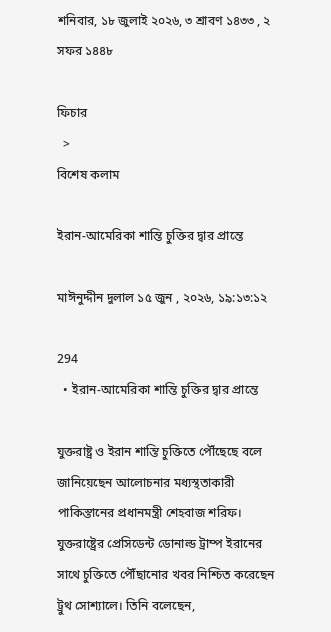শনিবার, ১৮ জুলাই ২০২৬, ৩ শ্রাবণ ১৪৩৩ , ২ সফর ১৪৪৮

ফিচার
  >
বিশেষ কলাম

ইরান-আমেরিকা শান্তি চুক্তির দ্বার প্রান্তে

মাঈনুদ্দীন দুলাল ১৫ জুন , ২০২৬, ১৯:১৩:১২

294
  • ইরান-আমেরিকা শান্তি চুক্তির দ্বার প্রান্তে

যুক্তরাষ্ট্র ও ইরান শান্তি চুক্তিতে পৌঁছেছে বলে জানিয়েছেন আলোচনার মধ্যস্থতাকারী পাকিস্তানের প্রধানমন্ত্রী শেহবাজ শরিফ। যুক্তরাষ্ট্রের প্রেসিডেন্ট ডোনাল্ড ট্রাম্প ইরানের সাথে চুক্তিতে পৌঁছানোর খবর নিশ্চিত করেছেন ট্রুথ সোশ্যালে। তিনি বলেছেন,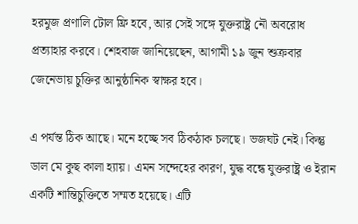হরমুজ প্রণালি টোল ফ্রি হবে, আর সেই সঙ্গে যুক্তরাষ্ট্র নৌ অবরোধ প্রত্যাহার করবে। শেহবাজ জানিয়েছেন, আগামী ১৯ জুন শুক্রবার জেনেভায় চুক্তির আনুষ্ঠানিক স্বাক্ষর হবে।

এ পর্যন্ত ঠিক আছে। মনে হচ্ছে সব ঠিকঠাক চলছে। ভজঘট নেই। কিন্তু ডাল মে কুছ কালা হ্যায়। এমন সন্দেহের কারণ, যুদ্ধ বন্ধে যুক্তরাষ্ট্র ও ইরান একটি শান্তিচুক্তিতে সম্মত হয়েছে। এটি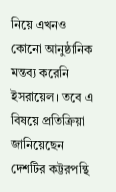নিয়ে এখনও কোনো আনুষ্ঠানিক মন্তব্য করেনি ইসরায়েল। তবে এ বিষয়ে প্রতিক্রিয়া জানিয়েছেন দেশটির কট্টরপন্থি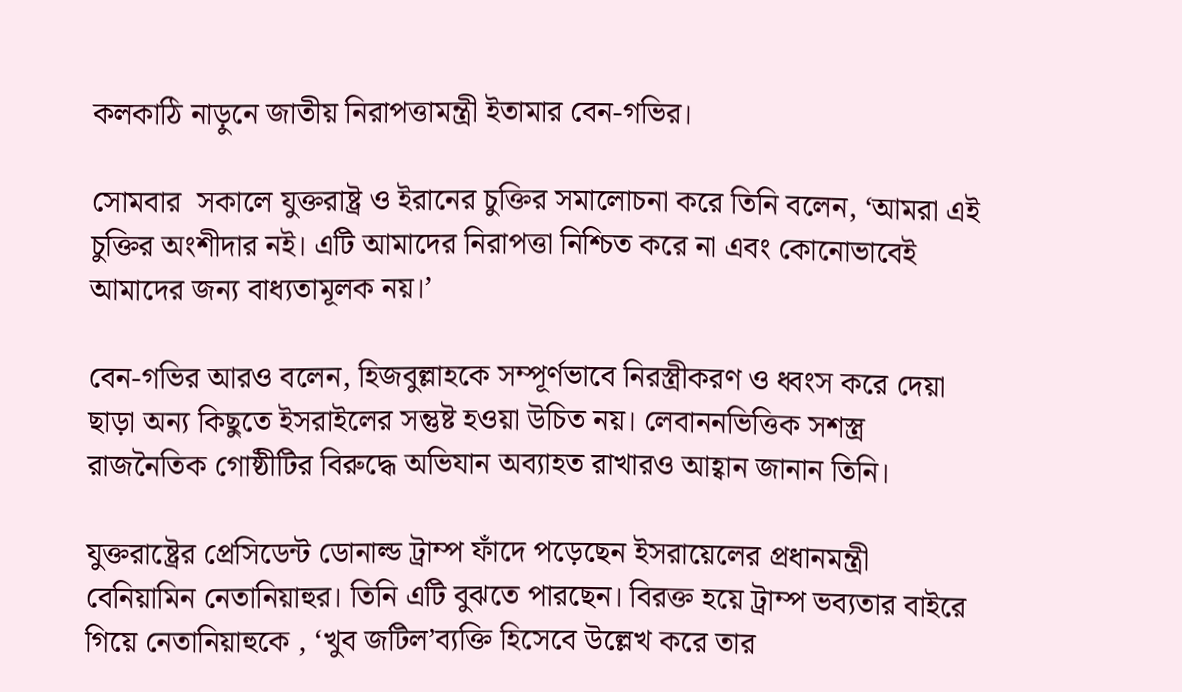কলকাঠি নাড়ুনে জাতীয় নিরাপত্তামন্ত্রী ইতামার বেন-গভির।

সোমবার  সকালে যুক্তরাষ্ট্র ও ইরানের চুক্তির সমালোচনা করে তিনি বলেন, ‘আমরা এই চুক্তির অংশীদার নই। এটি আমাদের নিরাপত্তা নিশ্চিত করে না এবং কোনোভাবেই আমাদের জন্য বাধ্যতামূলক নয়।’

বেন-গভির আরও বলেন, হিজবুল্লাহকে সম্পূর্ণভাবে নিরস্ত্রীকরণ ও ধ্বংস করে দেয়া ছাড়া অন্য কিছুতে ইসরাইলের সন্তুষ্ট হওয়া উচিত নয়। লেবাননভিত্তিক সশস্ত্র রাজনৈতিক গোষ্ঠীটির বিরুদ্ধে অভিযান অব্যাহত রাখারও আহ্বান জানান তিনি।

যুক্তরাষ্ট্রের প্রেসিডেন্ট ডোনাল্ড ট্রাম্প ফাঁদে পড়েছেন ইসরায়েলের প্রধানমন্ত্রী বেনিয়ামিন নেতানিয়াহুর। তিনি এটি বুঝতে পারছেন। বিরক্ত হয়ে ট্রাম্প ভব্যতার বাইরে গিয়ে নেতানিয়াহুকে , ‘খুব জটিল’ব্যক্তি হিসেবে উল্লেখ করে তার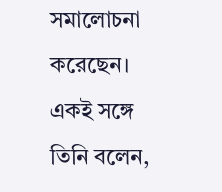সমালোচনা করেছেন। একই সঙ্গে তিনি বলেন,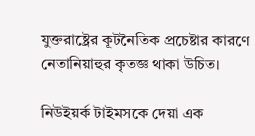যুক্তরাষ্ট্রের কূটনৈতিক প্রচেষ্টার কারণে নেতানিয়াহুর কৃতজ্ঞ থাকা উচিত।

নিউইয়র্ক টাইমসকে দেয়া এক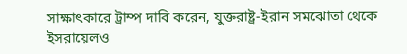সাক্ষাৎকারে ট্রাম্প দাবি করেন, যুক্তরাষ্ট্র-ইরান সমঝোতা থেকে ইসরায়েলও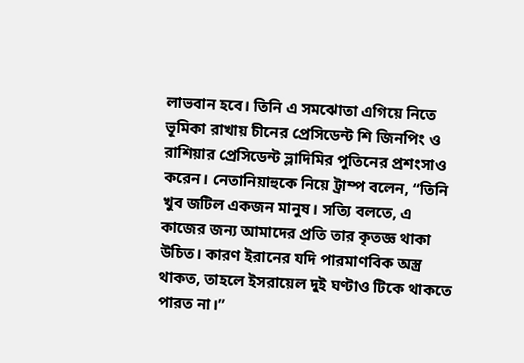লাভবান হবে। তিনি এ সমঝোতা এগিয়ে নিতে ভূমিকা রাখায় চীনের প্রেসিডেন্ট শি জিনপিং ও রাশিয়ার প্রেসিডেন্ট ভ্লাদিমির পুতিনের প্রশংসাও করেন। নেতানিয়াহুকে নিয়ে ট্রাম্প বলেন, “তিনি খুব জটিল একজন মানুষ। সত্যি বলতে, এ কাজের জন্য আমাদের প্রতি তার কৃতজ্ঞ থাকা উচিত। কারণ ইরানের যদি পারমাণবিক অস্ত্র থাকত, তাহলে ইসরায়েল দুই ঘণ্টাও টিকে থাকতে পারত না।”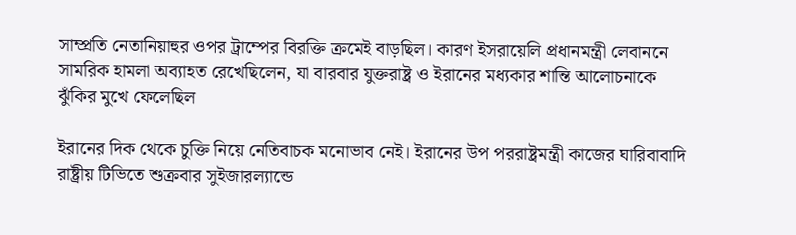সাম্প্রতি নেতানিয়াহুর ওপর ট্রাম্পের বিরক্তি ক্রমেই বাড়ছিল। কারণ ইসরায়েলি প্রধানমন্ত্রী লেবাননে সামরিক হামলা অব্যাহত রেখেছিলেন, যা বারবার যুক্তরাষ্ট্র ও ইরানের মধ্যকার শান্তি আলোচনাকে ঝুঁকির মুখে ফেলেছিল

ইরানের দিক থেকে চুক্তি নিয়ে নেতিবাচক মনোভাব নেই। ইরানের উপ পররাষ্ট্রমন্ত্রী কাজের ঘারিবাবাদি রাষ্ট্রীয় টিভিতে শুক্রবার সুইজারল্যান্ডে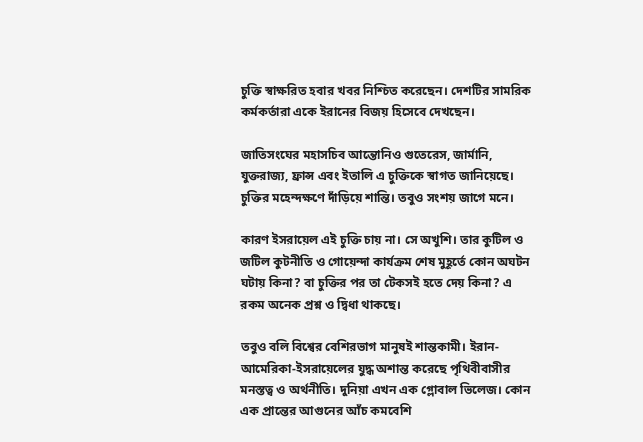চুক্তি স্বাক্ষরিত হবার খবর নিশ্চিত করেছেন। দেশটির সামরিক কর্মকর্তারা একে ইরানের বিজয় হিসেবে দেখছেন।

জাতিসংঘের মহাসচিব আন্তোনিও গুতেরেস, জার্মানি, যুক্তরাজ্য, ফ্রান্স এবং ইতালি এ চুক্তিকে স্বাগত জানিয়েছে। চুক্তির মহেন্দক্ষণে দাঁড়িয়ে শান্তি। তবুও সংশয় জাগে মনে।

কারণ ইসরায়েল এই চুক্তি চায় না। সে অখুশি। তার কুটিল ও জটিল কুটনীতি ও গোয়েন্দা কার্যক্রম শেষ মুহূর্তে কোন অঘটন ঘটায় কিনা? বা চুক্তির পর তা টেকসই হতে দেয় কিনা? এ রকম অনেক প্রশ্ন ও দ্বিধা থাকছে।

তবুও বলি বিশ্বের বেশিরভাগ মানুষই শান্তকামী। ইরান-আমেরিকা-ইসরায়েলের যুদ্ধ অশান্ত করেছে পৃথিবীবাসীর মনস্তত্ব ও অর্থনীতি। দুনিয়া এখন এক গ্লোবাল ভিলেজ। কোন এক প্রান্তের আগুনের আঁচ কমবেশি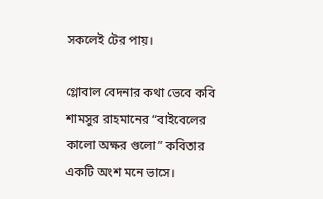সকলেই টের পায়।

গ্লোবাল বেদনার কথা ভেবে কবি শামসুর রাহমানের “বাইবেলের কালো অক্ষর গুলো” কবিতার একটি অংশ মনে ভাসে।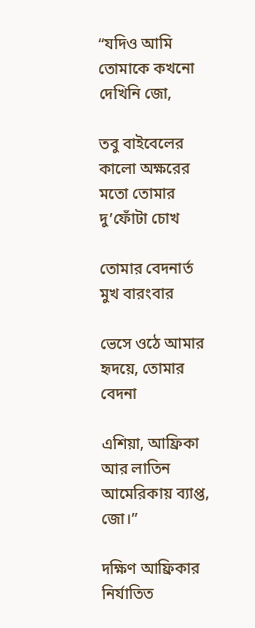“যদিও আমি তোমাকে কখনো দেখিনি জো,

তবু বাইবেলের কালো অক্ষরের মতো তোমার দু’ফোঁটা চোখ

তোমার বেদনার্ত মুখ বারংবার

ভেসে ওঠে আমার হৃদয়ে, তোমার বেদনা

এশিয়া, আফ্রিকা আর লাতিন আমেরিকায় ব্যাপ্ত, জো।”

দক্ষিণ আফ্রিকার নির্যাতিত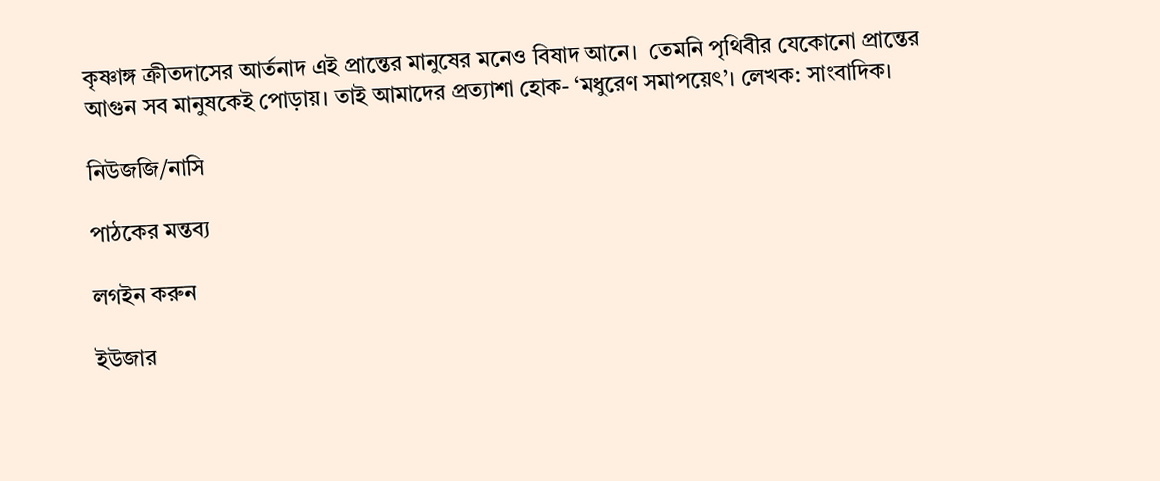কৃষ্ণাঙ্গ ক্রীতদাসের আর্তনাদ এই প্রান্তের মানুষের মনেও বিষাদ আনে।  তেমনি পৃথিবীর যেকোনো প্রান্তের আগুন সব মানুষকেই পোড়ায়। তাই আমাদের প্রত্যাশা হোক- ‘মধুরেণ সমাপয়েৎ’। লেখক: সাংবাদিক।

নিউজজি/নাসি

পাঠকের মন্তব্য

লগইন করুন

ইউজার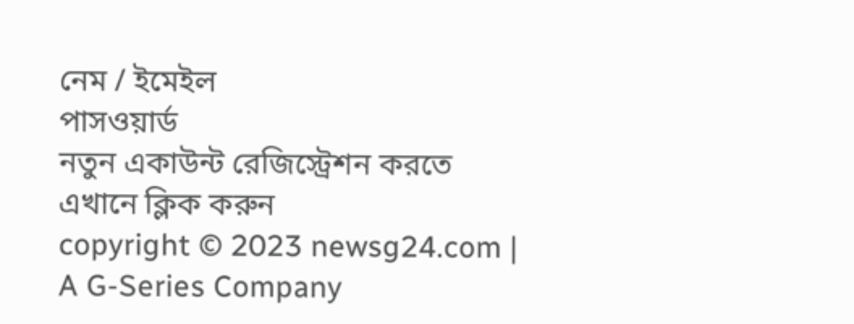নেম / ইমেইল
পাসওয়ার্ড
নতুন একাউন্ট রেজিস্ট্রেশন করতে এখানে ক্লিক করুন
copyright © 2023 newsg24.com | A G-Series Company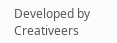Developed by Creativeers